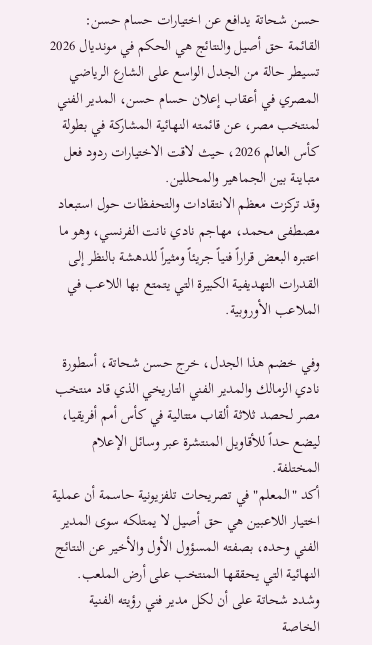حسن شحاتة يدافع عن اختيارات حسام حسن: القائمة حق أصيل والنتائج هي الحكم في مونديال 2026
تسيطر حالة من الجدل الواسع على الشارع الرياضي المصري في أعقاب إعلان حسام حسن، المدير الفني لمنتخب مصر، عن قائمته النهائية المشاركة في بطولة كأس العالم 2026، حيث لاقت الاختيارات ردود فعل متباينة بين الجماهير والمحللين.
وقد تركزت معظم الانتقادات والتحفظات حول استبعاد مصطفى محمد، مهاجم نادي نانت الفرنسي، وهو ما اعتبره البعض قراراً فنياً جريئاً ومثيراً للدهشة بالنظر إلى القدرات التهديفية الكبيرة التي يتمتع بها اللاعب في الملاعب الأوروبية.

وفي خضم هذا الجدل، خرج حسن شحاتة، أسطورة نادي الزمالك والمدير الفني التاريخي الذي قاد منتخب مصر لحصد ثلاثة ألقاب متتالية في كأس أمم أفريقيا، ليضع حداً للأقاويل المنتشرة عبر وسائل الإعلام المختلفة.
أكد "المعلم" في تصريحات تلفزيونية حاسمة أن عملية اختيار اللاعبين هي حق أصيل لا يمتلكه سوى المدير الفني وحده، بصفته المسؤول الأول والأخير عن النتائج النهائية التي يحققها المنتخب على أرض الملعب.
وشدد شحاتة على أن لكل مدير فني رؤيته الفنية الخاصة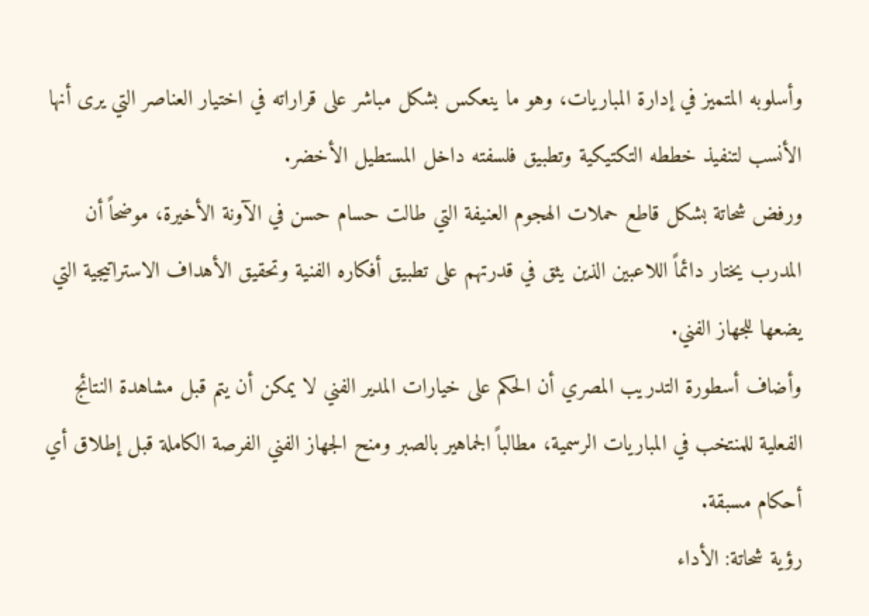وأسلوبه المتميز في إدارة المباريات، وهو ما ينعكس بشكل مباشر على قراراته في اختيار العناصر التي يرى أنها الأنسب لتنفيذ خططه التكتيكية وتطبيق فلسفته داخل المستطيل الأخضر.
ورفض شحاتة بشكل قاطع حملات الهجوم العنيفة التي طالت حسام حسن في الآونة الأخيرة، موضحاً أن المدرب يختار دائماً اللاعبين الذين يثق في قدرتهم على تطبيق أفكاره الفنية وتحقيق الأهداف الاستراتيجية التي يضعها للجهاز الفني.
وأضاف أسطورة التدريب المصري أن الحكم على خيارات المدير الفني لا يمكن أن يتم قبل مشاهدة النتائج الفعلية للمنتخب في المباريات الرسمية، مطالباً الجماهير بالصبر ومنح الجهاز الفني الفرصة الكاملة قبل إطلاق أي أحكام مسبقة.
رؤية شحاتة: الأداء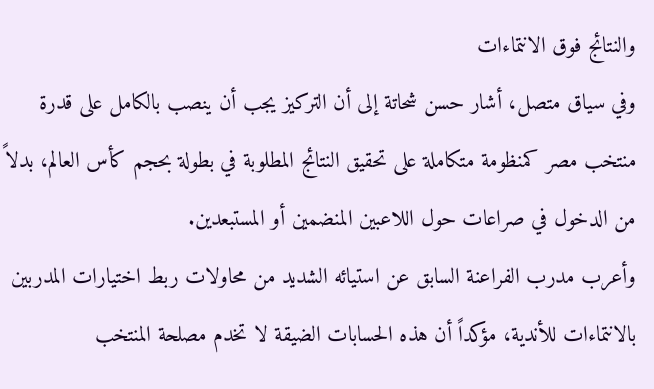والنتائج فوق الانتماءات
وفي سياق متصل، أشار حسن شحاتة إلى أن التركيز يجب أن ينصب بالكامل على قدرة منتخب مصر كمنظومة متكاملة على تحقيق النتائج المطلوبة في بطولة بحجم كأس العالم، بدلاً من الدخول في صراعات حول اللاعبين المنضمين أو المستبعدين.
وأعرب مدرب الفراعنة السابق عن استيائه الشديد من محاولات ربط اختيارات المدربين بالانتماءات للأندية، مؤكداً أن هذه الحسابات الضيقة لا تخدم مصلحة المنتخب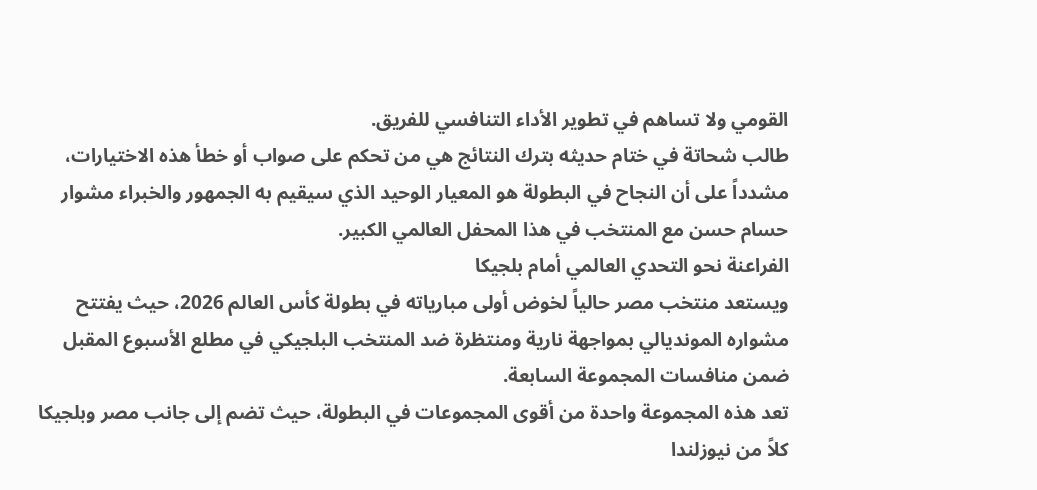القومي ولا تساهم في تطوير الأداء التنافسي للفريق.
طالب شحاتة في ختام حديثه بترك النتائج هي من تحكم على صواب أو خطأ هذه الاختيارات، مشدداً على أن النجاح في البطولة هو المعيار الوحيد الذي سيقيم به الجمهور والخبراء مشوار حسام حسن مع المنتخب في هذا المحفل العالمي الكبير.
الفراعنة نحو التحدي العالمي أمام بلجيكا
ويستعد منتخب مصر حالياً لخوض أولى مبارياته في بطولة كأس العالم 2026، حيث يفتتح مشواره المونديالي بمواجهة نارية ومنتظرة ضد المنتخب البلجيكي في مطلع الأسبوع المقبل ضمن منافسات المجموعة السابعة.
تعد هذه المجموعة واحدة من أقوى المجموعات في البطولة، حيث تضم إلى جانب مصر وبلجيكا كلاً من نيوزلندا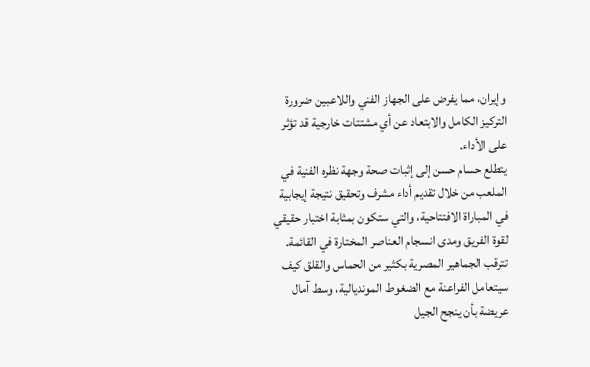وإيران، مما يفرض على الجهاز الفني واللاعبين ضرورة التركيز الكامل والابتعاد عن أي مشتتات خارجية قد تؤثر على الأداء.
يتطلع حسام حسن إلى إثبات صحة وجهة نظره الفنية في الملعب من خلال تقديم أداء مشرف وتحقيق نتيجة إيجابية في المباراة الافتتاحية، والتي ستكون بمثابة اختبار حقيقي لقوة الفريق ومدى انسجام العناصر المختارة في القائمة.
تترقب الجماهير المصرية بكثير من الحماس والقلق كيف سيتعامل الفراعنة مع الضغوط المونديالية، وسط آمال عريضة بأن ينجح الجيل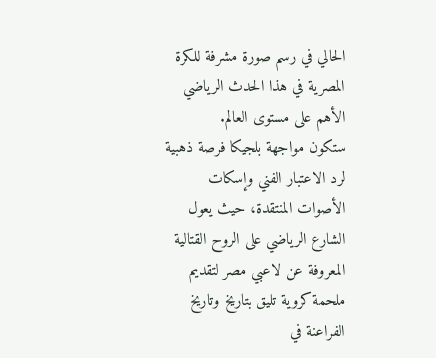الحالي في رسم صورة مشرفة للكرة المصرية في هذا الحدث الرياضي الأهم على مستوى العالم.
ستكون مواجهة بلجيكا فرصة ذهبية لرد الاعتبار الفني وإسكات الأصوات المنتقدة، حيث يعول الشارع الرياضي على الروح القتالية المعروفة عن لاعبي مصر لتقديم ملحمة كروية تليق بتاريخ وتاريخ الفراعنة في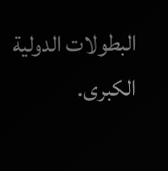البطولات الدولية الكبرى.